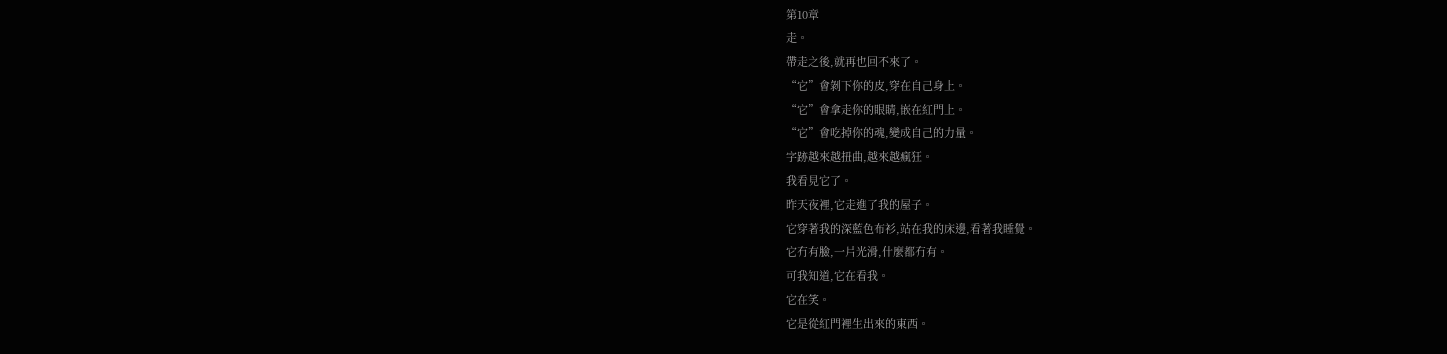第10章
走。
帶走之後,就再也回不來了。
“它”會剝下你的皮,穿在自己身上。
“它”會拿走你的眼睛,嵌在紅門上。
“它”會吃掉你的魂,變成自己的力量。
字跡越來越扭曲,越來越瘋狂。
我看見它了。
昨天夜裡,它走進了我的屋子。
它穿著我的深藍色布衫,站在我的床邊,看著我睡覺。
它冇有臉,一片光滑,什麼都冇有。
可我知道,它在看我。
它在笑。
它是從紅門裡生出來的東西。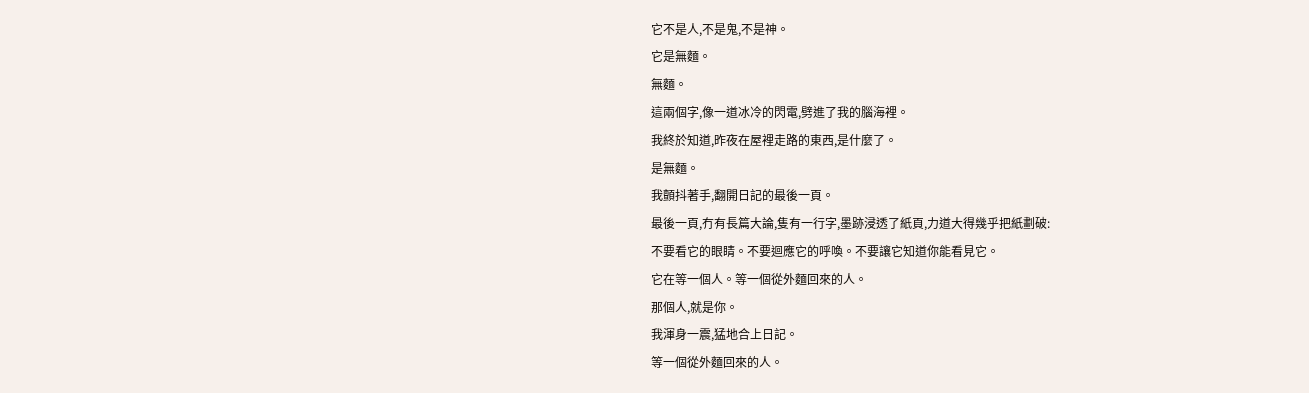它不是人,不是鬼,不是神。
它是無麵。
無麵。
這兩個字,像一道冰冷的閃電,劈進了我的腦海裡。
我終於知道,昨夜在屋裡走路的東西,是什麼了。
是無麵。
我顫抖著手,翻開日記的最後一頁。
最後一頁,冇有長篇大論,隻有一行字,墨跡浸透了紙頁,力道大得幾乎把紙劃破:
不要看它的眼睛。不要迴應它的呼喚。不要讓它知道你能看見它。
它在等一個人。等一個從外麵回來的人。
那個人,就是你。
我渾身一震,猛地合上日記。
等一個從外麵回來的人。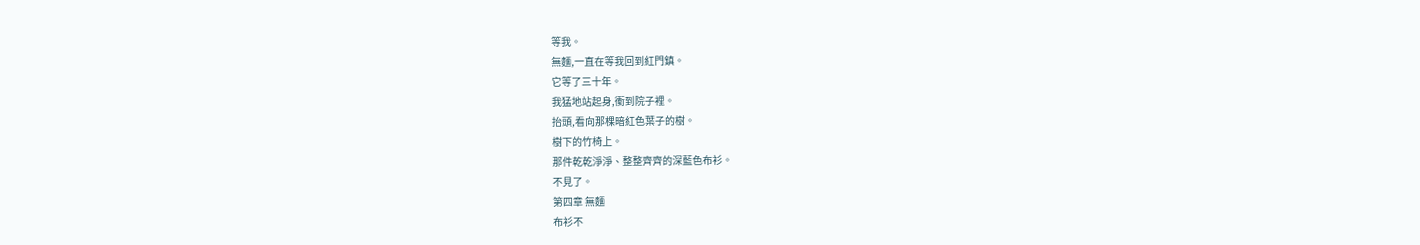等我。
無麵,一直在等我回到紅門鎮。
它等了三十年。
我猛地站起身,衝到院子裡。
抬頭,看向那棵暗紅色葉子的樹。
樹下的竹椅上。
那件乾乾淨淨、整整齊齊的深藍色布衫。
不見了。
第四章 無麵
布衫不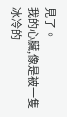見了。
我的心臟,像是被一隻冰冷的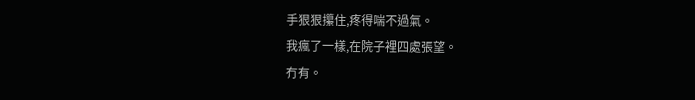手狠狠攥住,疼得喘不過氣。
我瘋了一樣,在院子裡四處張望。
冇有。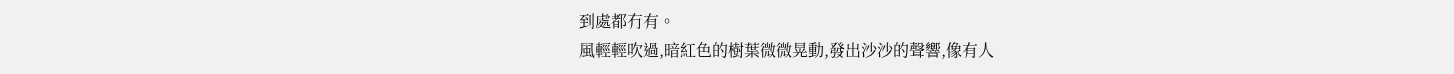到處都冇有。
風輕輕吹過,暗紅色的樹葉微微晃動,發出沙沙的聲響,像有人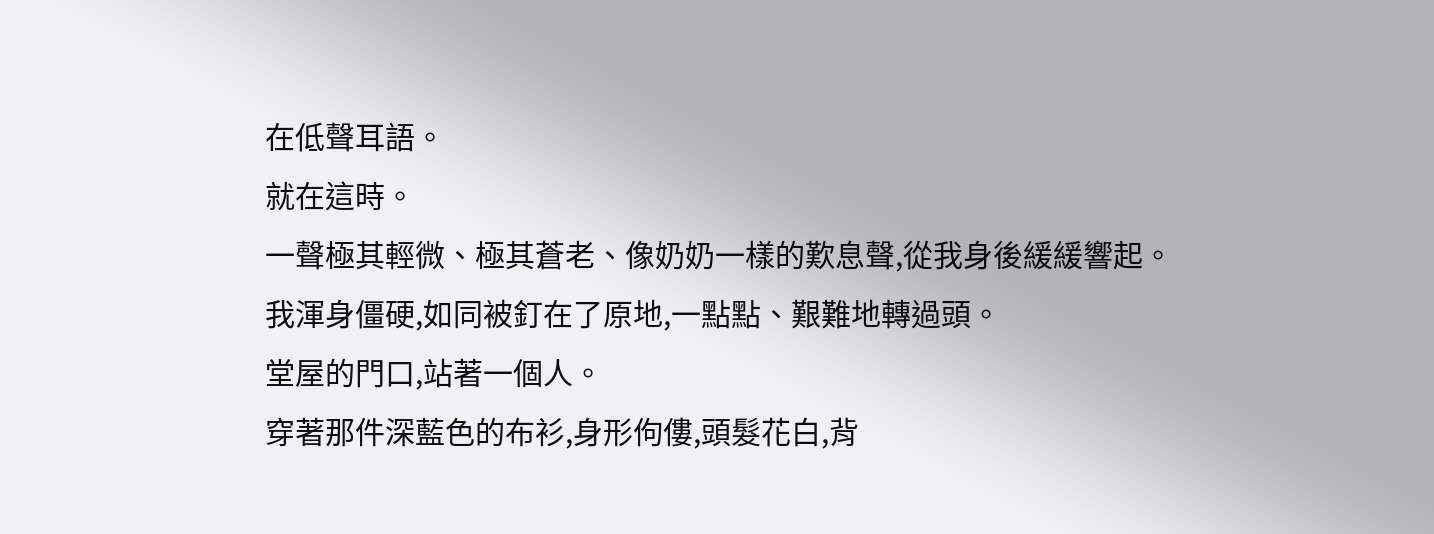在低聲耳語。
就在這時。
一聲極其輕微、極其蒼老、像奶奶一樣的歎息聲,從我身後緩緩響起。
我渾身僵硬,如同被釘在了原地,一點點、艱難地轉過頭。
堂屋的門口,站著一個人。
穿著那件深藍色的布衫,身形佝僂,頭髮花白,背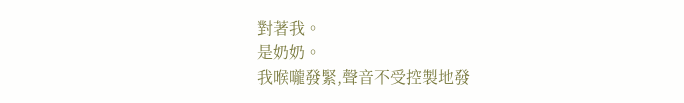對著我。
是奶奶。
我喉嚨發緊,聲音不受控製地發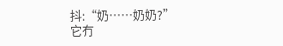抖:“奶……奶奶?”
它冇